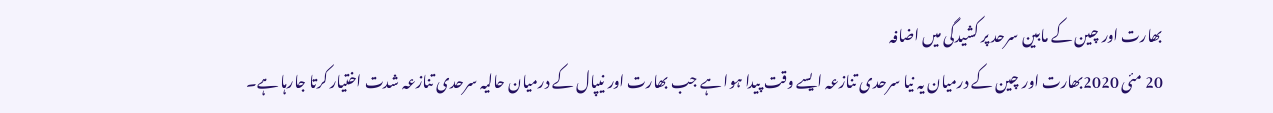بھارت اور چین کے مابین سرحد پر کشیدگی میں اضافہ
20 مئی 2020بھارت اور چین کے درمیان یہ نیا سرحدی تنازعہ ایسے وقت پیدا ہوا ہے جب بھارت اور نیپال کے درمیان حالیہ سرحدی تنازعہ شدت اختیار کرتا جارہا ہے۔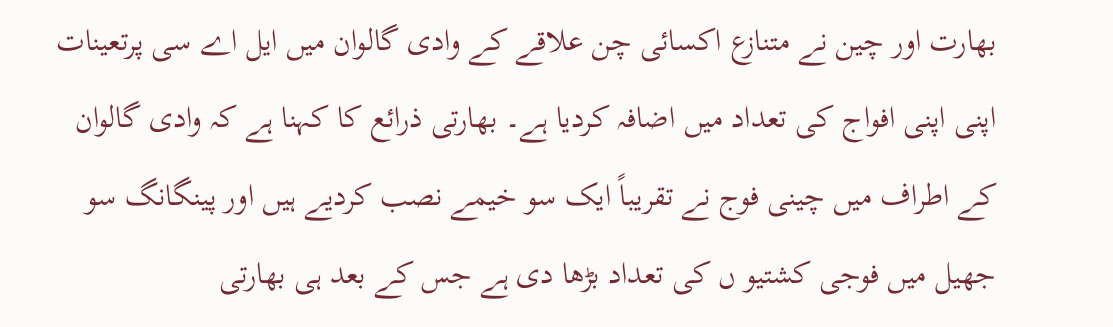بھارت اور چین نے متنازع اکسائی چن علاقے کے وادی گالوان میں ایل اے سی پرتعینات اپنی اپنی افواج کی تعداد میں اضافہ کردیا ہے۔ بھارتی ذرائع کا کہنا ہے کہ وادی گالوان کے اطراف میں چینی فوج نے تقریباً ایک سو خیمے نصب کردیے ہیں اور پینگانگ سو جھیل میں فوجی کشتیو ں کی تعداد بڑھا دی ہے جس کے بعد ہی بھارتی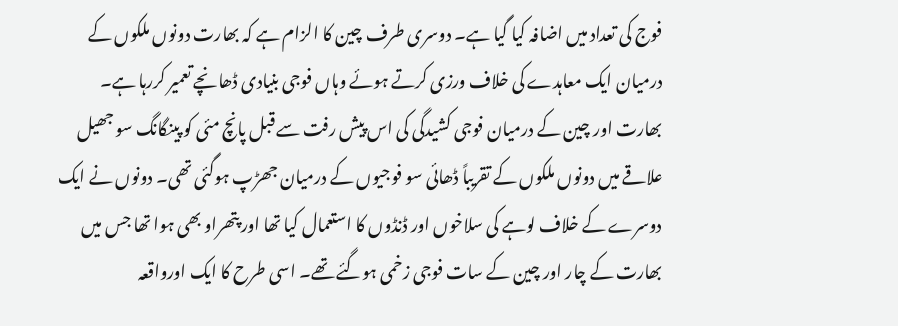فوج کی تعداد میں اضافہ کیا گیا ہے۔ دوسری طرف چین کا الزام ہے کہ بھارت دونوں ملکوں کے درمیان ایک معاہدے کی خلاف ورزی کرتے ہوئے وہاں فوجی بنیادی ڈھانچے تعمیر کررہا ہے۔
بھارت اور چین کے درمیان فوجی کشیدگی کی اس پیش رفت سے قبل پانچ مئی کو پینگانگ سو جھیل علاقے میں دونوں ملکوں کے تقریباً ڈھائی سو فوجیوں کے درمیان جھڑپ ہوگئی تھی۔ دونوں نے ایک دوسرے کے خلاف لوہے کی سلاخوں اور ڈنڈوں کا استعمال کیا تھا اور پتھراو بھی ہوا تھا جس میں بھارت کے چار اور چین کے سات فوجی زخمی ہوگئے تھے۔ اسی طرح کا ایک اورواقعہ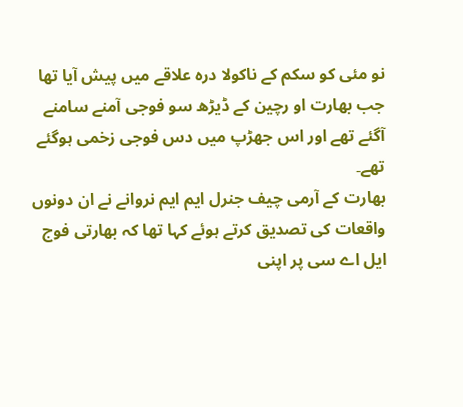نو مئی کو سکم کے ناکولا درہ علاقے میں پیش آیا تھا جب بھارت او رچین کے ڈیڑھ سو فوجی آمنے سامنے آگئے تھے اور اس جھڑپ میں دس فوجی زخمی ہوگئے تھے۔
بھارت کے آرمی چیف جنرل ایم ایم نروانے نے ان دونوں واقعات کی تصدیق کرتے ہوئے کہا تھا کہ بھارتی فوج ایل اے سی پر اپنی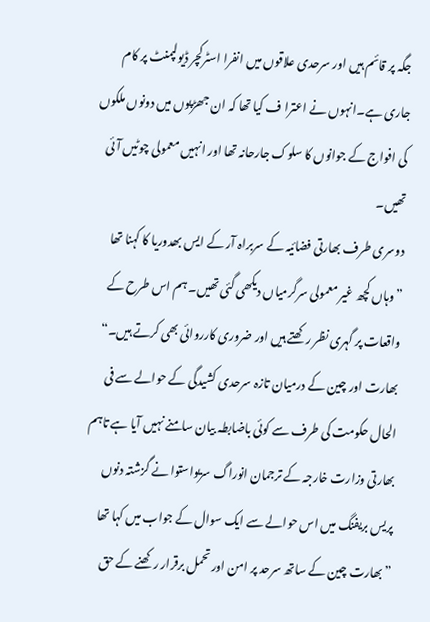جگہ پر قائم ہیں اور سرحدی علاقوں میں انفرا اسٹرکچر ڈیولپمنٹ پر کام جاری ہے۔انہوں نے اعترا ف کیا تھا کہ ان جھڑپوں میں دونوں ملکوں کی افواج کے جوانوں کا سلوک جارحانہ تھا اور انہیں معمولی چوٹیں آئی تھیں۔
دوسری طرف بھارتی فضائیہ کے سربراہ آر کے ایس بھدوریا کا کہنا تھا ”وہاں کچھ غیر معمولی سرگرمیاں دیکھی گئی تھیں۔ ہم اس طرح کے واقعات پر گہری نظر رکھتے ہیں اور ضروری کارروائی بھی کرتے ہیں۔“
بھارت اور چین کے درمیان تازہ سرحدی کشیدگی کے حوالے سے فی الحال حکومت کی طرف سے کوئی باضابطہ بیان سامنے نہیں آیا ہے تاہم بھارتی وزارت خارجہ کے ترجمان انوراگ سریواستوا نے گزشتہ دنوں پریس بریفنگ میں اس حوالے سے ایک سوال کے جواب میں کہا تھا ”بھارت چین کے ساتھ سرحد پر امن اور تحمل برقرار رکھنے کے حق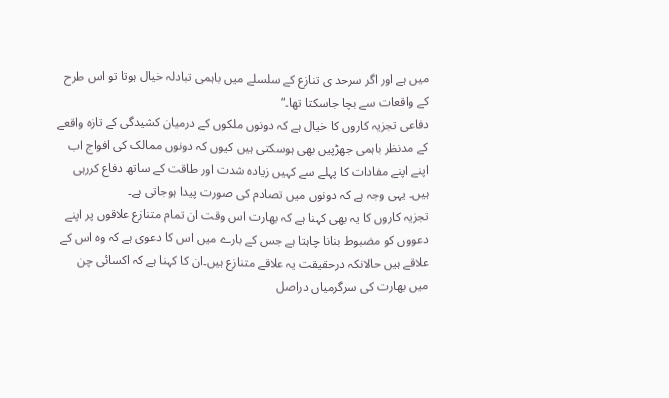میں ہے اور اگر سرحد ی تنازع کے سلسلے میں باہمی تبادلہ خیال ہوتا تو اس طرح کے واقعات سے بچا جاسکتا تھا۔“
دفاعی تجزیہ کاروں کا خیال ہے کہ دونوں ملکوں کے درمیان کشیدگی کے تازہ واقعے کے مدنظر باہمی جھڑپیں بھی ہوسکتی ہیں کیوں کہ دونوں ممالک کی افواج اب اپنے اپنے مفادات کا پہلے سے کہیں زیادہ شدت اور طاقت کے ساتھ دفاع کررہی ہیں۔ یہی وجہ ہے کہ دونوں میں تصادم کی صورت پیدا ہوجاتی ہے۔
تجزیہ کاروں کا یہ بھی کہنا ہے کہ بھارت اس وقت ان تمام متنازع علاقوں پر اپنے دعووں کو مضبوط بنانا چاہتا ہے جس کے بارے میں اس کا دعوی ہے کہ وہ اس کے علاقے ہیں حالانکہ درحقیقت یہ علاقے متنازع ہیں۔ان کا کہنا ہے کہ اکسائی چن میں بھارت کی سرگرمیاں دراصل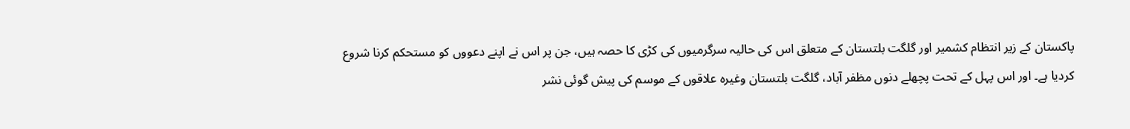پاکستان کے زیر انتظام کشمیر اور گلگت بلتستان کے متعلق اس کی حالیہ سرگرمیوں کی کڑی کا حصہ ہیں، جن پر اس نے اپنے دعووں کو مستحکم کرنا شروع کردیا ہے۔ اور اس پہل کے تحت پچھلے دنوں مظفر آباد، گلگت بلتستان وغیرہ علاقوں کے موسم کی پیش گوئی نشر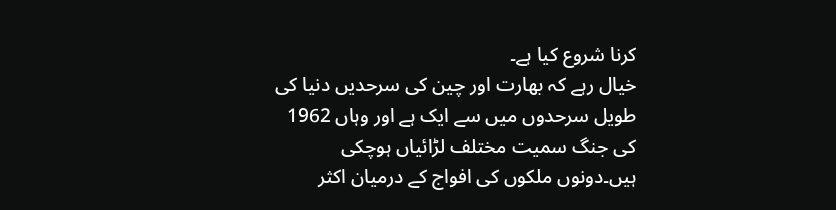کرنا شروع کیا ہے۔
خیال رہے کہ بھارت اور چین کی سرحدیں دنیا کی طویل سرحدوں میں سے ایک ہے اور وہاں 1962 کی جنگ سمیت مختلف لڑائیاں ہوچکی ہیں۔دونوں ملکوں کی افواج کے درمیان اکثر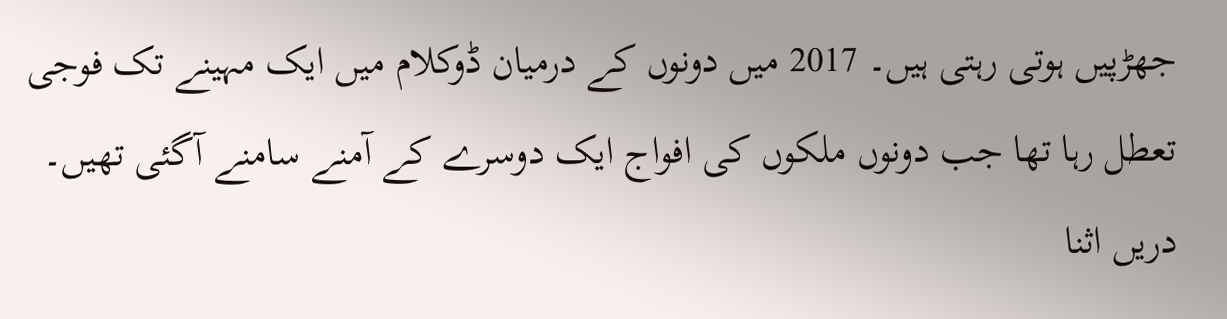جھڑپیں ہوتی رہتی ہیں۔ 2017 میں دونوں کے درمیان ڈوکلام میں ایک مہینے تک فوجی تعطل رہا تھا جب دونوں ملکوں کی افواج ایک دوسرے کے آمنے سامنے آگئی تھیں۔
دریں اثنا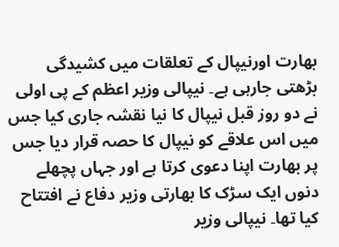بھارت اورنیپال کے تعلقات میں کشیدگی بڑھتی جارہی ہے۔ نیپالی وزیر اعظم کے پی اولی نے دو روز قبل نیپال کا نیا نقشہ جاری کیا جس میں اس علاقے کو نیپال کا حصہ قرار دیا جس پر بھارت اپنا دعوی کرتا ہے اور جہاں پچھلے دنوں ایک سڑک کا بھارتی وزیر دفاع نے افتتاح کیا تھا۔ نیپالی وزیر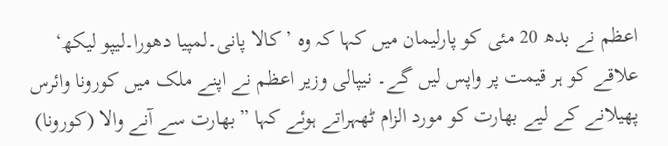اعظم نے بدھ 20 مئی کو پارلیمان میں کہا کہ وہ ’کالا پانی۔لمپیا دھورا۔لیپو لیکھ‘ علاقے کو ہر قیمت پر واپس لیں گے۔ نیپالی وزیر اعظم نے اپنے ملک میں کورونا وائرس پھیلانے کے لیے بھارت کو مورد الزام ٹھہراتے ہوئے کہا ”بھارت سے آنے والا (کورونا)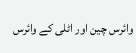وائرس چین اور اٹلی کے وائرس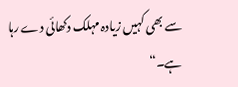سے بھی کہیں زیادہ مہلک دکھائی دے رہا ہے۔“